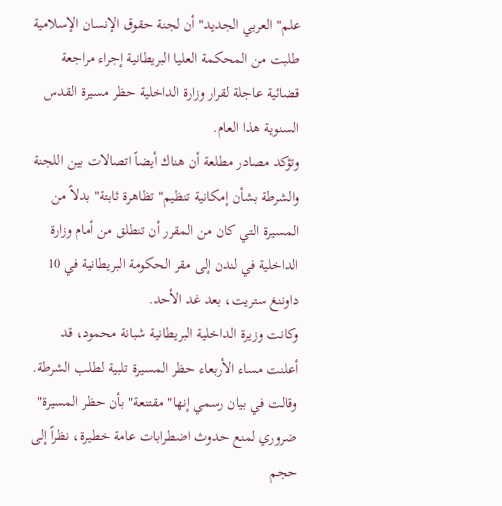علم" العربي الجديد" أن لجنة حقوق الإنسان الإسلامية طلبت من المحكمة العليا البريطانية إجراء مراجعة قضائية عاجلة لقرار وزارة الداخلية حظر مسيرة القدس السنوية هذا العام.
وتؤكد مصادر مطلعة أن هناك أيضاً اتصالات بين اللجنة والشرطة بشأن إمكانية تنظيم" تظاهرة ثابتة" بدلاً من المسيرة التي كان من المقرر أن تنطلق من أمام وزارة الداخلية في لندن إلى مقر الحكومة البريطانية في 10 داوننغ ستريت، بعد غد الأحد.
وكانت وزيرة الداخلية البريطانية شبانة محمود، قد أعلنت مساء الأربعاء حظر المسيرة تلبية لطلب الشرطة.
وقالت في بيان رسمي إنها" مقتنعة" بأن حظر المسيرة" ضروري لمنع حدوث اضطرابات عامة خطيرة، نظراً إلى حجم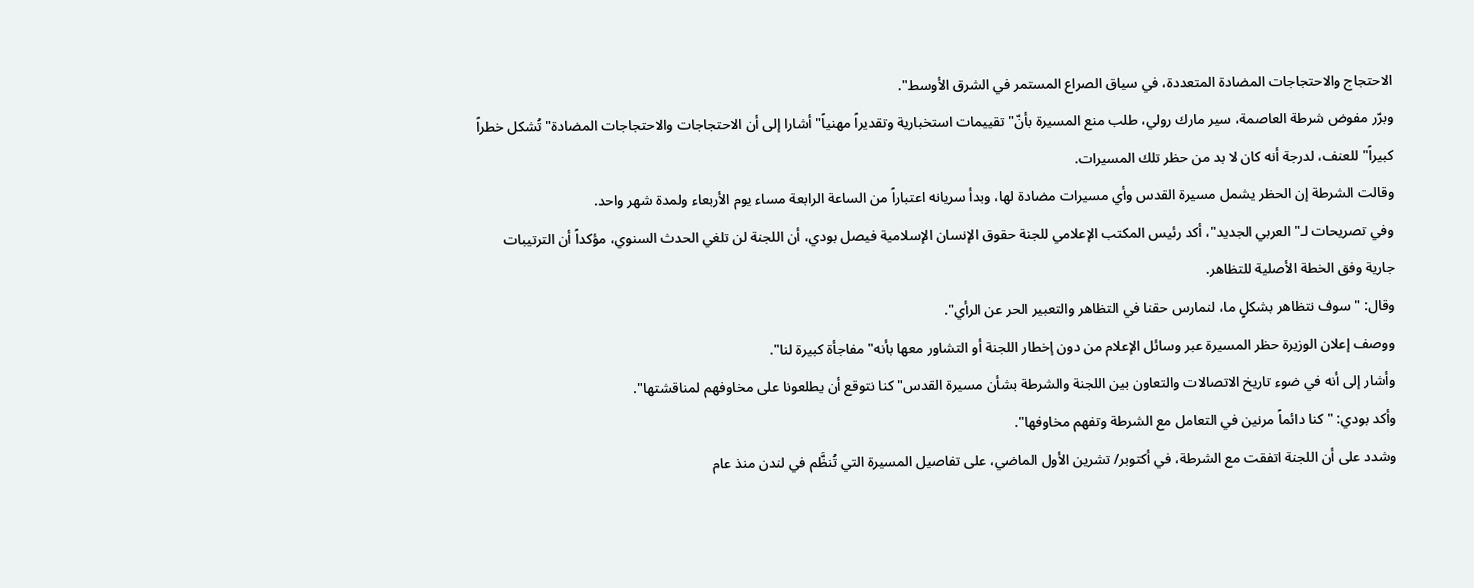الاحتجاج والاحتجاجات المضادة المتعددة، في سياق الصراع المستمر في الشرق الأوسط".
وبرّر مفوض شرطة العاصمة، سير مارك رولي، طلب منع المسيرة بأنّ" تقييمات استخبارية وتقديراً مهنياً" أشارا إلى أن الاحتجاجات والاحتجاجات المضادة" تُشكل خطراً كبيراً" للعنف، لدرجة أنه كان لا بد من حظر تلك المسيرات.
وقالت الشرطة إن الحظر يشمل مسيرة القدس وأي مسيرات مضادة لها، وبدأ سريانه اعتباراً من الساعة الرابعة مساء يوم الأربعاء ولمدة شهر واحد.
وفي تصريحات لـ" العربي الجديد"، أكد رئيس المكتب الإعلامي للجنة حقوق الإنسان الإسلامية فيصل بودي، أن اللجنة لن تلغي الحدث السنوي، مؤكداً أن الترتيبات جارية وفق الخطة الأصلية للتظاهر.
وقال: " سوف نتظاهر بشكلٍ ما، لنمارس حقنا في التظاهر والتعبير الحر عن الرأي".
ووصف إعلان الوزيرة حظر المسيرة عبر وسائل الإعلام من دون إخطار اللجنة أو التشاور معها بأنه" مفاجأة كبيرة لنا".
وأشار إلى أنه في ضوء تاريخ الاتصالات والتعاون بين اللجنة والشرطة بشأن مسيرة القدس" كنا نتوقع أن يطلعونا على مخاوفهم لمناقشتها".
وأكد بودي: " كنا دائماً مرنين في التعامل مع الشرطة وتفهم مخاوفها".
وشدد على أن اللجنة اتفقت مع الشرطة، في أكتوبر/ تشرين الأول الماضي، على تفاصيل المسيرة التي تُنظَّم في لندن منذ عام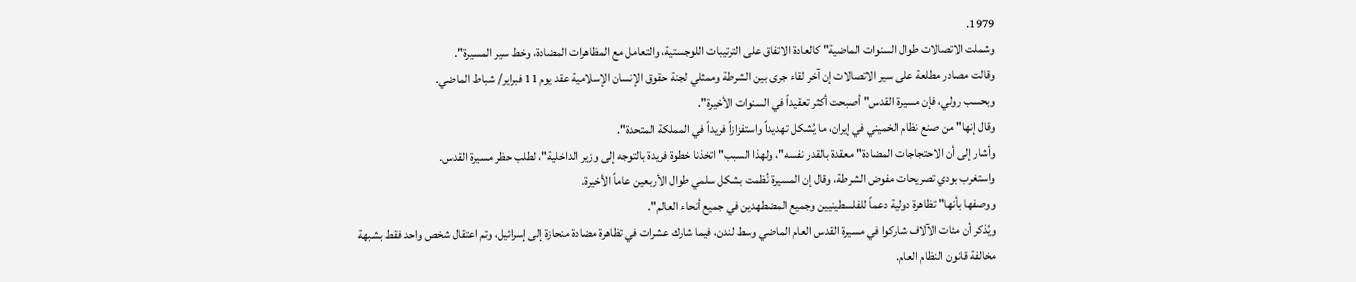1979.
وشملت الاتصالات طوال السنوات الماضية" كالعادة الاتفاق على الترتيبات اللوجستية، والتعامل مع المظاهرات المضادة، وخط سير المسيرة".
وقالت مصادر مطلعة على سير الاتصالات إن آخر لقاء جرى بين الشرطة وممثلي لجنة حقوق الإنسان الإسلامية عقد يوم 11 فبراير/ شباط الماضي.
وبحسب رولي، فإن مسيرة القدس" أصبحت أكثر تعقيداً في السنوات الأخيرة".
وقال إنها" من صنع نظام الخميني في إيران، ما يُشكل تهديداً واستفزازاً فريداً في المملكة المتحدة".
وأشار إلى أن الاحتجاجات المضادة" معقدة بالقدر نفسه"، ولهذا السبب" اتخذنا خطوة فريدة بالتوجه إلى وزير الداخلية"، لطلب حظر مسيرة القدس.
واستغرب بودي تصريحات مفوض الشرطة، وقال إن المسيرة نُظمت بشكل سلمي طوال الأربعين عاماً الأخيرة.
ووصفها بأنها" تظاهرة دولية دعماً للفلسطينيين وجميع المضطهدين في جميع أنحاء العالم".
ويُذكر أن مئات الآلاف شاركوا في مسيرة القدس العام الماضي وسط لندن، فيما شارك عشرات في تظاهرة مضادة منحازة إلى إسرائيل، وتم اعتقال شخص واحد فقط بشبهة مخالفة قانون النظام العام.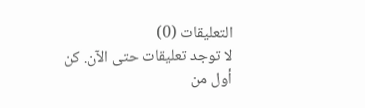التعليقات (0)
لا توجد تعليقات حتى الآن. كن أول من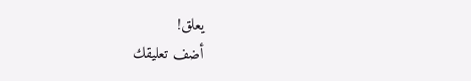يعلق!
أضف تعليقك